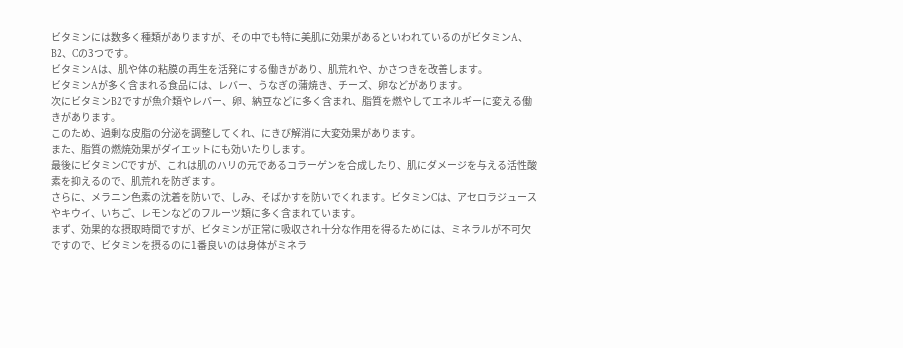ビタミンには数多く種類がありますが、その中でも特に美肌に効果があるといわれているのがビタミンA、B2、Cの3つです。
ビタミンAは、肌や体の粘膜の再生を活発にする働きがあり、肌荒れや、かさつきを改善します。
ビタミンAが多く含まれる食品には、レバー、うなぎの蒲焼き、チーズ、卵などがあります。
次にビタミンB2ですが魚介類やレバー、卵、納豆などに多く含まれ、脂質を燃やしてエネルギーに変える働きがあります。
このため、過剰な皮脂の分泌を調整してくれ、にきび解消に大変効果があります。
また、脂質の燃焼効果がダイエットにも効いたりします。
最後にビタミンCですが、これは肌のハリの元であるコラーゲンを合成したり、肌にダメージを与える活性酸素を抑えるので、肌荒れを防ぎます。
さらに、メラニン色素の沈着を防いで、しみ、そばかすを防いでくれます。ビタミンCは、アセロラジュースやキウイ、いちご、レモンなどのフルーツ類に多く含まれています。
まず、効果的な摂取時間ですが、ビタミンが正常に吸収され十分な作用を得るためには、ミネラルが不可欠ですので、ビタミンを摂るのに1番良いのは身体がミネラ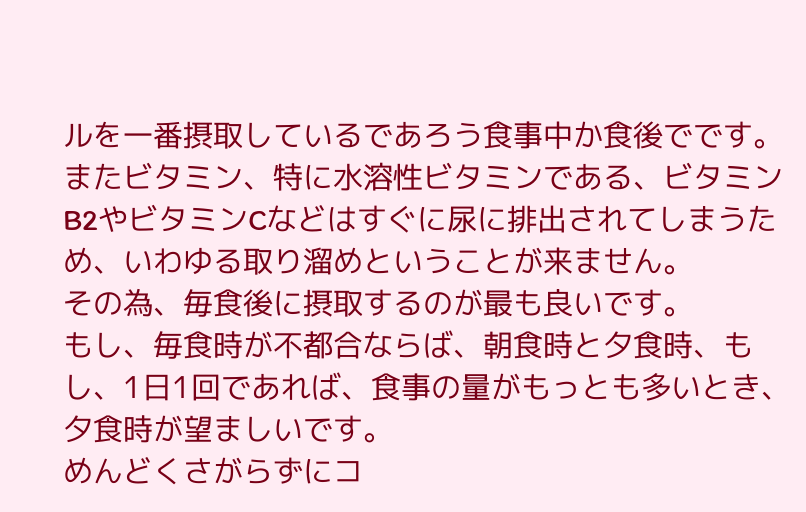ルを一番摂取しているであろう食事中か食後でです。
またビタミン、特に水溶性ビタミンである、ビタミンB2やビタミンCなどはすぐに尿に排出されてしまうため、いわゆる取り溜めということが来ません。
その為、毎食後に摂取するのが最も良いです。
もし、毎食時が不都合ならば、朝食時と夕食時、もし、1日1回であれば、食事の量がもっとも多いとき、夕食時が望ましいです。
めんどくさがらずにコ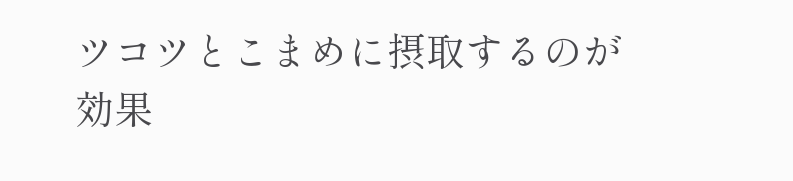ツコツとこまめに摂取するのが効果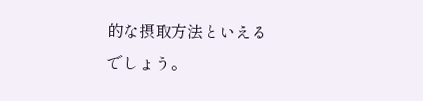的な摂取方法といえるでしょう。